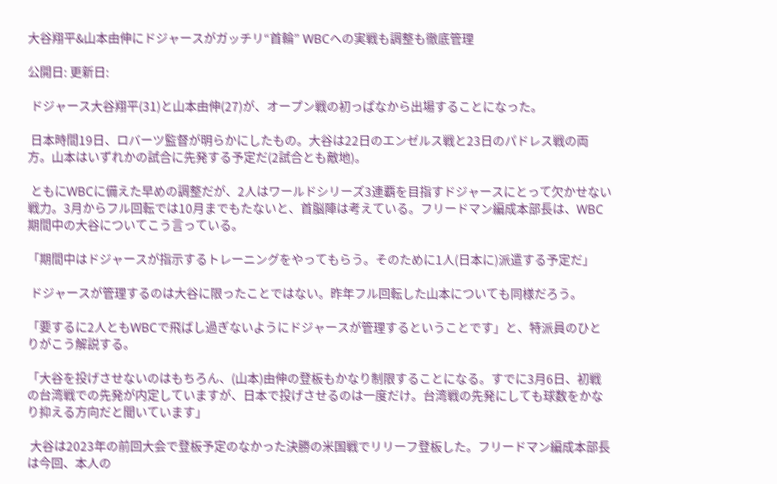大谷翔平&山本由伸にドジャースがガッチリ“首輪” WBCへの実戦も調整も徹底管理

公開日: 更新日:

 ドジャース大谷翔平(31)と山本由伸(27)が、オープン戦の初っぱなから出場することになった。

 日本時間19日、ロバーツ監督が明らかにしたもの。大谷は22日のエンゼルス戦と23日のパドレス戦の両方。山本はいずれかの試合に先発する予定だ(2試合とも敵地)。

 ともにWBCに備えた早めの調整だが、2人はワールドシリーズ3連覇を目指すドジャースにとって欠かせない戦力。3月からフル回転では10月までもたないと、首脳陣は考えている。フリードマン編成本部長は、WBC期間中の大谷についてこう言っている。

「期間中はドジャースが指示するトレーニングをやってもらう。そのために1人(日本に)派遣する予定だ」

 ドジャースが管理するのは大谷に限ったことではない。昨年フル回転した山本についても同様だろう。

「要するに2人ともWBCで飛ばし過ぎないようにドジャースが管理するということです」と、特派員のひとりがこう解説する。

「大谷を投げさせないのはもちろん、(山本)由伸の登板もかなり制限することになる。すでに3月6日、初戦の台湾戦での先発が内定していますが、日本で投げさせるのは一度だけ。台湾戦の先発にしても球数をかなり抑える方向だと聞いています」

 大谷は2023年の前回大会で登板予定のなかった決勝の米国戦でリリーフ登板した。フリードマン編成本部長は今回、本人の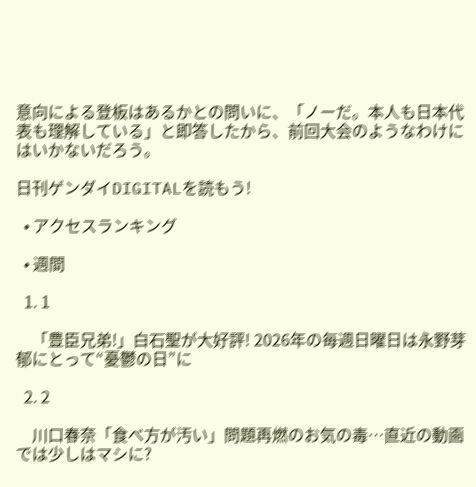意向による登板はあるかとの問いに、「ノーだ。本人も日本代表も理解している」と即答したから、前回大会のようなわけにはいかないだろう。

日刊ゲンダイDIGITALを読もう!

  • アクセスランキング

  • 週間

  1. 1

    「豊臣兄弟!」白石聖が大好評! 2026年の毎週日曜日は永野芽郁にとって“憂鬱の日”に

  2. 2

    川口春奈「食べ方が汚い」問題再燃のお気の毒…直近の動画では少しはマシに?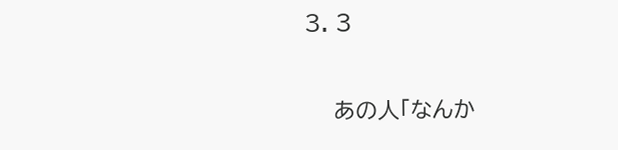3. 3

    あの人「なんか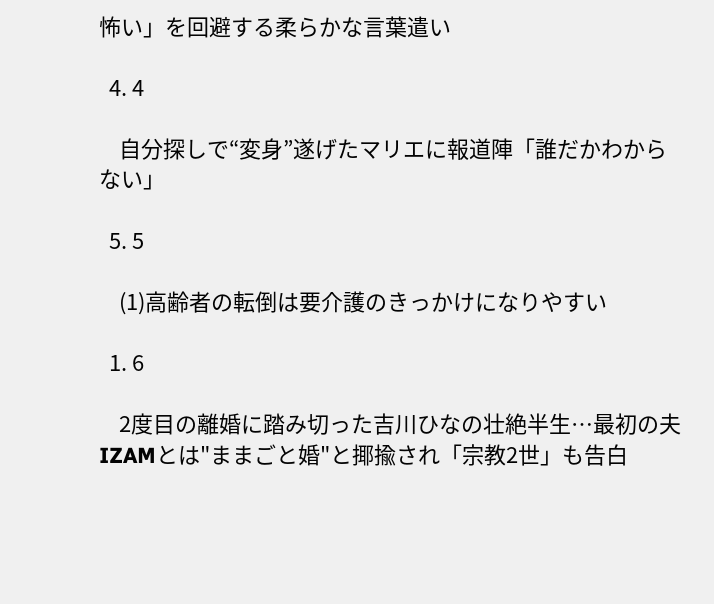怖い」を回避する柔らかな言葉遣い

  4. 4

    自分探しで“変身”遂げたマリエに報道陣「誰だかわからない」

  5. 5

    (1)高齢者の転倒は要介護のきっかけになりやすい

  1. 6

    2度目の離婚に踏み切った吉川ひなの壮絶半生…最初の夫IZAMとは"ままごと婚"と揶揄され「宗教2世」も告白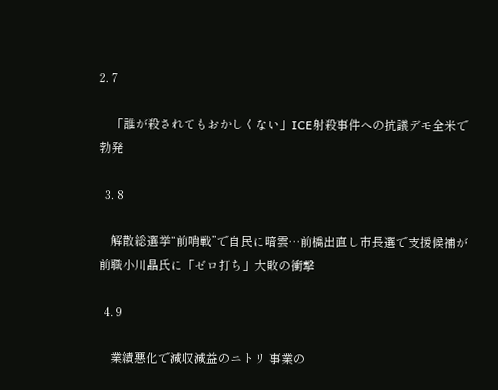2. 7

    「誰が殺されてもおかしくない」ICE射殺事件への抗議デモ全米で勃発

  3. 8

    解散総選挙“前哨戦”で自民に暗雲…前橋出直し市長選で支援候補が前職小川晶氏に「ゼロ打ち」大敗の衝撃

  4. 9

    業績悪化で減収減益のニトリ 事業の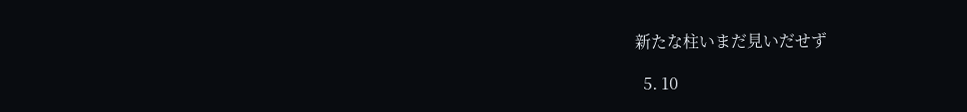新たな柱いまだ見いだせず

  5. 10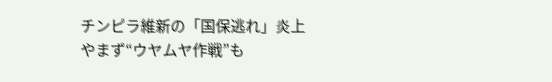チンピラ維新の「国保逃れ」炎上やまず“ウヤムヤ作戦”も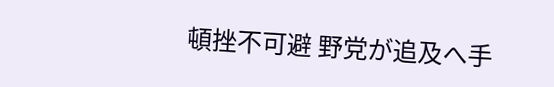頓挫不可避 野党が追及へ手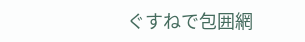ぐすねで包囲網